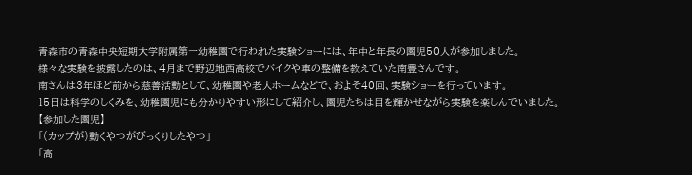青森市の青森中央短期大学附属第一幼稚園で行われた実験ショーには、年中と年長の園児50人が参加しました。
様々な実験を披露したのは、4月まで野辺地西高校でバイクや車の整備を教えていた南豊さんです。
南さんは3年ほど前から慈善活動として、幼稚園や老人ホームなどで、およそ40回、実験ショーを行っています。
15日は科学のしくみを、幼稚園児にも分かりやすい形にして紹介し、園児たちは目を輝かせながら実験を楽しんでいました。
【参加した園児】
「(カップが)動くやつがびっくりしたやつ」
「高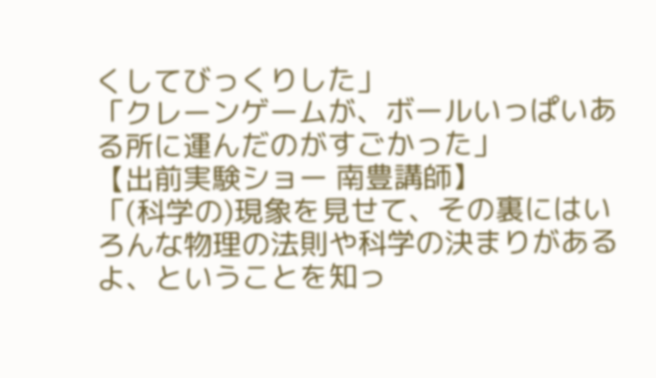くしてびっくりした」
「クレーンゲームが、ボールいっぱいある所に運んだのがすごかった」
【出前実験ショー 南豊講師】
「(科学の)現象を見せて、その裏にはいろんな物理の法則や科学の決まりがあるよ、ということを知っ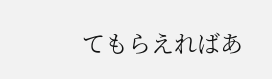てもらえればあ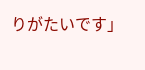りがたいです」